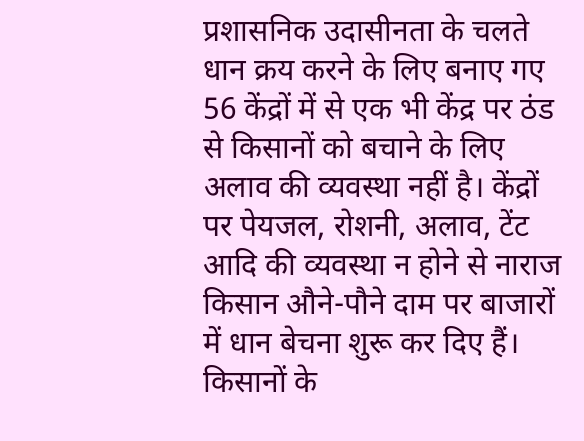प्रशासनिक उदासीनता के चलते धान क्रय करने के लिए बनाए गए 56 केंद्रों में से एक भी केंद्र पर ठंड से किसानों को बचाने के लिए अलाव की व्यवस्था नहीं है। केंद्रों पर पेयजल, रोशनी, अलाव, टेंट आदि की व्यवस्था न होने से नाराज किसान औने-पौने दाम पर बाजारों में धान बेचना शुरू कर दिए हैं।
किसानों के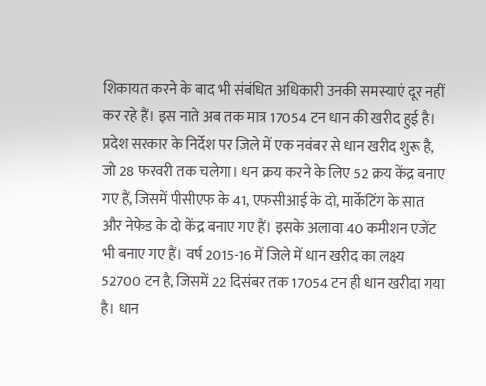शिकायत करने के बाद भी संबंधित अधिकारी उनकी समस्याएं दूर नहीं कर रहे हैं। इस नाते अब तक मात्र 17054 टन धान की खरीद हुई है।
प्रदेश सरकार के निर्देश पर जिले में एक नवंबर से धान खरीद शुरू है, जो 28 फरवरी तक चलेगा। धन क्रय करने के लिए 52 क्रय केंद्र बनाए गए हैं, जिसमें पीसीएफ के 41, एफसीआई के दो, मार्केटिंग के सात और नेफेड के दो केंद्र बनाए गए हैं। इसके अलावा 40 कमीशन एजेंट भी बनाए गए हैं। वर्ष 2015-16 में जिले में धान खरीद का लक्ष्य 52700 टन है, जिसमें 22 दिसंबर तक 17054 टन ही धान खरीदा गया है। धान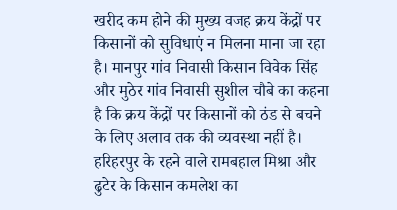खरीद कम होने की मुख्य वजह क्रय केंद्रों पर किसानों को सुविधाएं न मिलना माना जा रहा है। मानपुर गांव निवासी किसान विवेक सिंह और मुठेर गांव निवासी सुशील चौबे का कहना है कि क्रय केंद्रों पर किसानों को ठंड से बचने के लिए अलाव तक की व्यवस्था नहीं है।
हरिहरपुर के रहने वाले रामबहाल मिश्रा और ढुटेर के किसान कमलेश का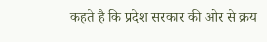कहते है कि प्रदेश सरकार की ओर से क्रय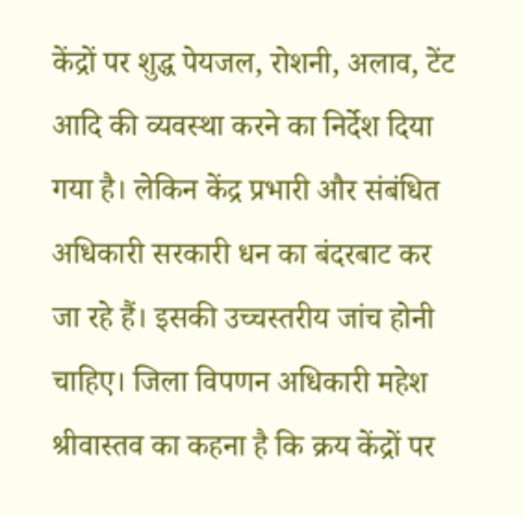केंद्रों पर शुद्ध पेयजल, रोशनी, अलाव, टेंट आदि की व्यवस्था करने का निर्देश दिया गया है। लेकिन केंद्र प्रभारी और संबंधित अधिकारी सरकारी धन का बंदरबाट कर जा रहे हैं। इसकी उच्चस्तरीय जांच होनी चाहिए। जिला विपणन अधिकारी महेश श्रीवास्तव का कहना है कि क्रय केंद्रों पर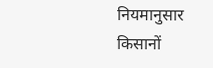नियमानुसार किसानों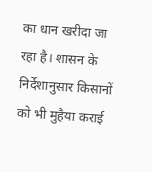का धान खरीदा जा रहा है। शासन के निर्देशानुसार किसानों को भी मुहैया कराई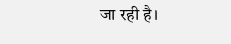जा रही है।